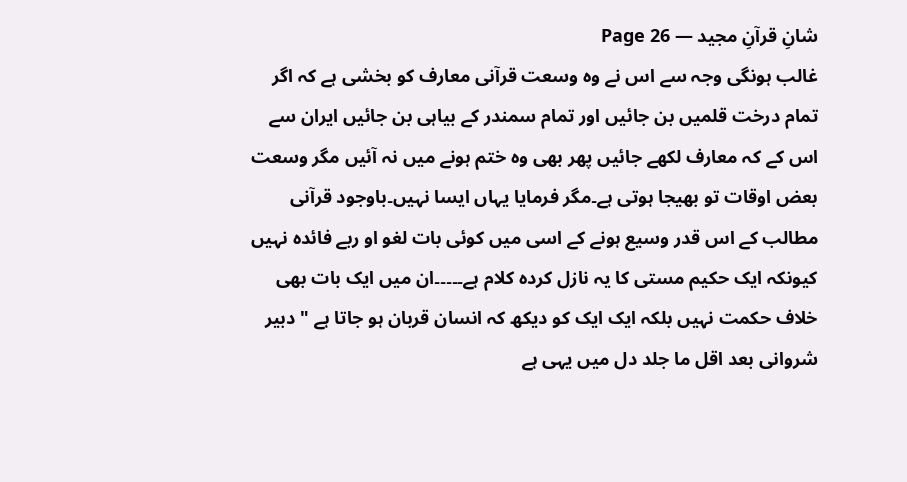شانِ قرآنِ مجید — Page 26
غالب ہونگی وجہ سے اس نے وہ وسعت قرآنی معارف کو بخشی ہے کہ اگر تمام درخت قلمیں بن جائیں اور تمام سمندر کے بیاہی بن جائیں ایران سے اس کے کہ معارف لکھے جائیں پھر بھی وہ ختم ہونے میں نہ آئیں مگر وسعت بعض اوقات تو بھیجا ہوتی ہے۔مگر فرمایا یہاں ایسا نہیں۔باوجود قرآنی مطالب کے اس قدر وسیع ہونے کے اسی میں کوئی بات لغو او ربے فائدہ نہیں کیونکہ ایک حکیم مستی کا یہ نازل کردہ کلام ہے۔۔۔۔۔ان میں ایک بات بھی خلاف حکمت نہیں بلکہ ایک ایک کو دیکھ کہ انسان قربان ہو جاتا ہے " دبیر شروانی بعد اقل ما جلد دل میں یہی ہے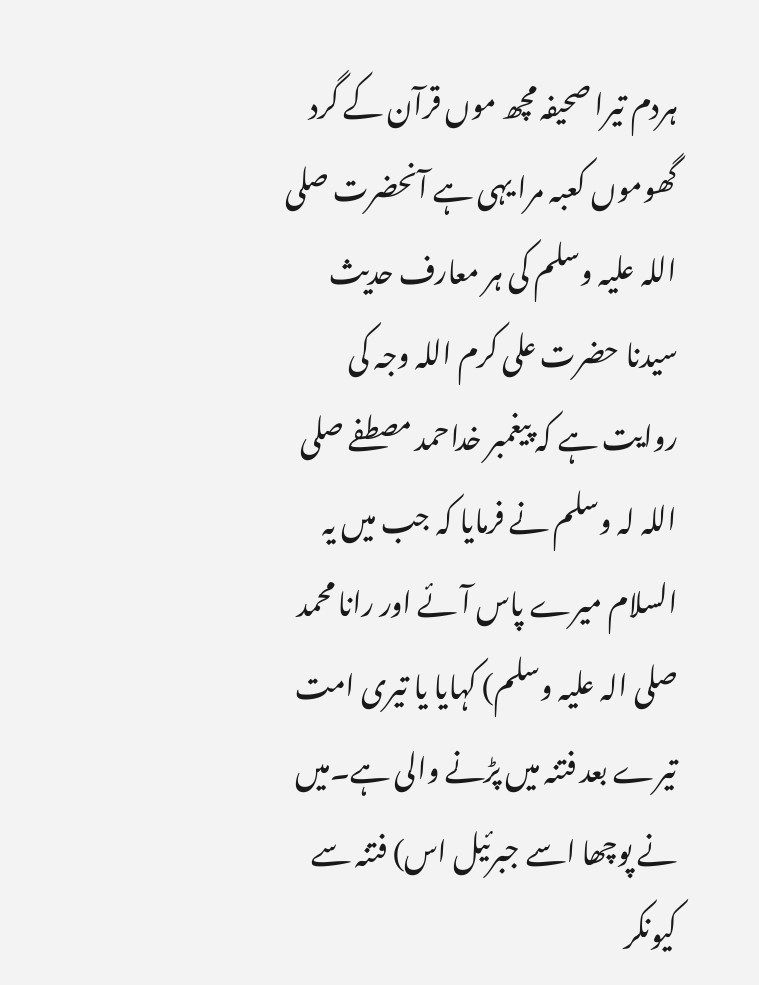ہردم تیرا صحیفہ مچھ موں قرآن کے گرد گھوموں کعبہ مرا یہی ہے آنحضرت صلی اللہ علیہ وسلم کی ہر معارف حدیث سیدنا حضرت علی کرم اللہ وجہ کی روایت ہے کہ پیغمبر خداحمد مصطفے صلی اللہ لہ وسلم نے فرمایا کہ جب میں یہ السلام میرے پاس آئے اور رانا محمد صلی الہ علیہ وسلم) کہایا يا تیری امت تیرے بعد فتنہ میں پڑنے والی ہے۔میں نے پوچھا اسے جبرئیل اس) فتنہ سے کیونکر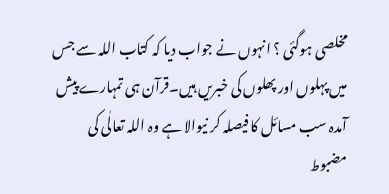مخلصی ہوگئی ؟ انہوں نے جواب دیا کہ کتاب اللہ سے جس میں پہلوں اور پھلوں کی خبریں ہیں۔قرآن ہی تمہارے پیش آمدہ سب مسائل کا فیصلہ کر نیوالا ہے وہ اللہ تعالٰی کی مضبوط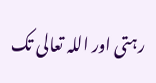رہتی اور اللہ تعالی تک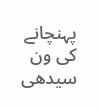پہنچانے کی ون سیدھی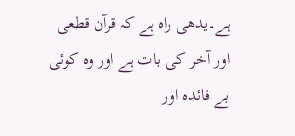ہے۔یدھی راہ ہے کہ قرآن قطعی اور آخر کی بات ہے اور وہ کوئی بے فائدہ اور